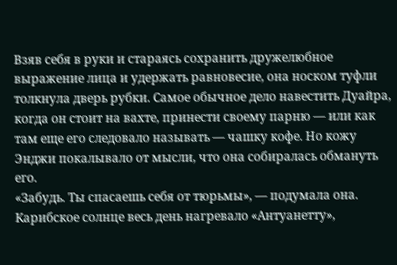Взяв себя в руки и стараясь сохранить дружелюбное выражение лица и удержать равновесие, она носком туфли толкнула дверь рубки. Самое обычное дело навестить Дуайра, когда он стоит на вахте, принести своему парню — или как там еще его следовало называть — чашку кофе. Но кожу Энджи покалывало от мысли, что она собиралась обмануть его.
«Забудь. Ты спасаешь себя от тюрьмы», — подумала она.
Карибское солнце весь день нагревало «Антуанетту»,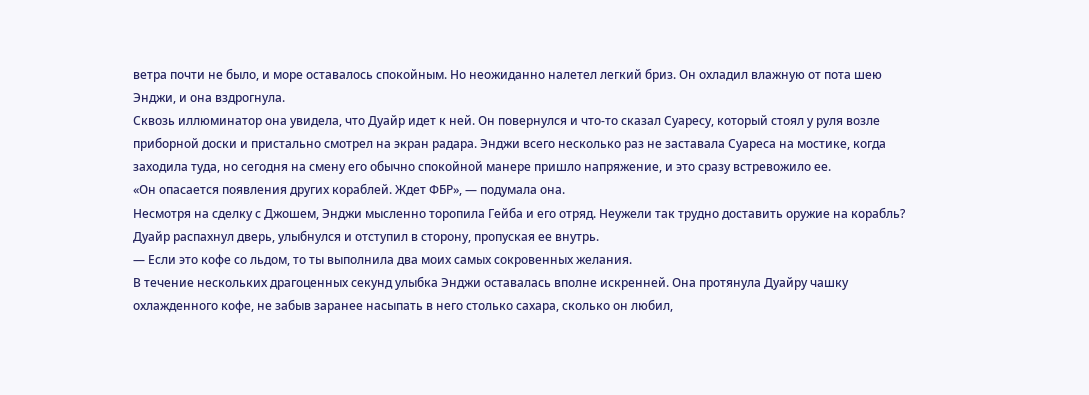ветра почти не было, и море оставалось спокойным. Но неожиданно налетел легкий бриз. Он охладил влажную от пота шею Энджи, и она вздрогнула.
Сквозь иллюминатор она увидела, что Дуайр идет к ней. Он повернулся и что-то сказал Суаресу, который стоял у руля возле приборной доски и пристально смотрел на экран радара. Энджи всего несколько раз не заставала Суареса на мостике, когда заходила туда, но сегодня на смену его обычно спокойной манере пришло напряжение, и это сразу встревожило ее.
«Он опасается появления других кораблей. Ждет ФБР», — подумала она.
Несмотря на сделку с Джошем, Энджи мысленно торопила Гейба и его отряд. Неужели так трудно доставить оружие на корабль?
Дуайр распахнул дверь, улыбнулся и отступил в сторону, пропуская ее внутрь.
— Если это кофе со льдом, то ты выполнила два моих самых сокровенных желания.
В течение нескольких драгоценных секунд улыбка Энджи оставалась вполне искренней. Она протянула Дуайру чашку охлажденного кофе, не забыв заранее насыпать в него столько сахара, сколько он любил,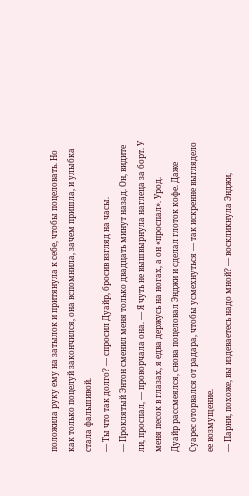положила руку ему на затылок и притянула к себе, чтобы поцеловать. Но как только поцелуй закончился, она вспомнила, зачем пришла, и улыбка стала фальшивой.
— Ты что так долго? — спросил Дуайр, бросив взгляд на часы.
— Проклятый Энтон сменил меня только двадцать минут назад. Он, видите ли, проспал, — проворчала она. — Я чуть не вышвырнула наглеца за борт. У меня песок в глазах, я едва держусь на ногах, а он «проспал». Урод.
Дуайр рассмеялся, снова поцеловал Энджи и сделал глоток кофе. Даже Суарес оторвался от радара, чтобы усмехнуться — так искренне выглядело ее возмущение.
— Парни, похоже, вы издеваетесь надо мной? — воскликнула Энджи,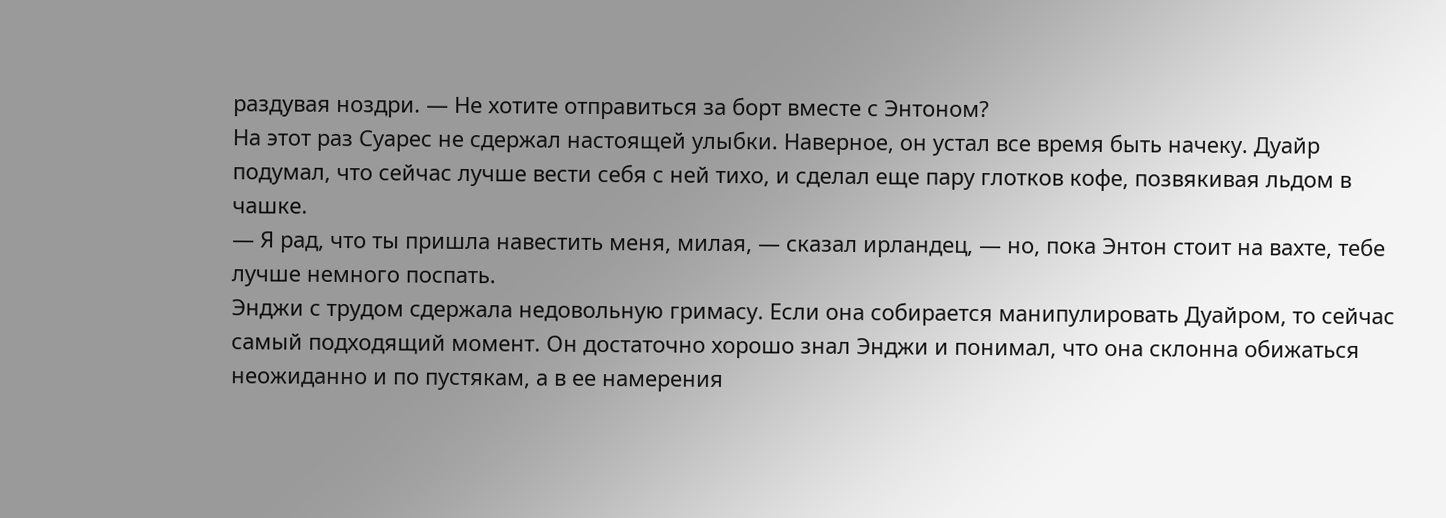раздувая ноздри. — Не хотите отправиться за борт вместе с Энтоном?
На этот раз Суарес не сдержал настоящей улыбки. Наверное, он устал все время быть начеку. Дуайр подумал, что сейчас лучше вести себя с ней тихо, и сделал еще пару глотков кофе, позвякивая льдом в чашке.
— Я рад, что ты пришла навестить меня, милая, — сказал ирландец, — но, пока Энтон стоит на вахте, тебе лучше немного поспать.
Энджи с трудом сдержала недовольную гримасу. Если она собирается манипулировать Дуайром, то сейчас самый подходящий момент. Он достаточно хорошо знал Энджи и понимал, что она склонна обижаться неожиданно и по пустякам, а в ее намерения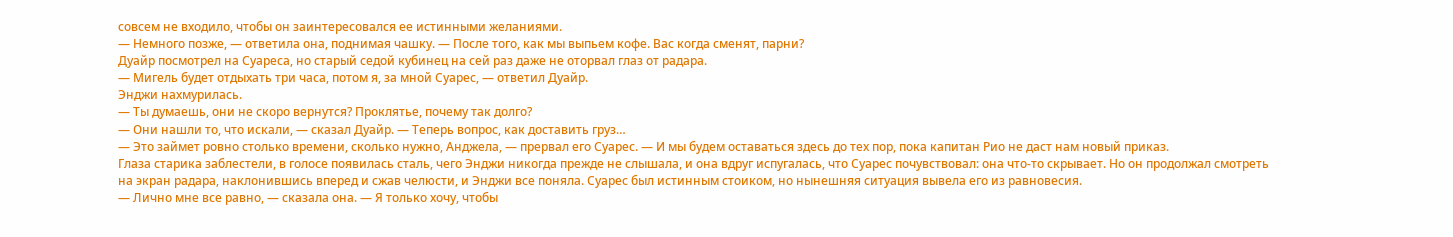совсем не входило, чтобы он заинтересовался ее истинными желаниями.
— Немного позже, — ответила она, поднимая чашку. — После того, как мы выпьем кофе. Вас когда сменят, парни?
Дуайр посмотрел на Суареса, но старый седой кубинец на сей раз даже не оторвал глаз от радара.
— Мигель будет отдыхать три часа, потом я, за мной Суарес, — ответил Дуайр.
Энджи нахмурилась.
— Ты думаешь, они не скоро вернутся? Проклятье, почему так долго?
— Они нашли то, что искали, — сказал Дуайр. — Теперь вопрос, как доставить груз…
— Это займет ровно столько времени, сколько нужно, Анджела, — прервал его Суарес. — И мы будем оставаться здесь до тех пор, пока капитан Рио не даст нам новый приказ.
Глаза старика заблестели, в голосе появилась сталь, чего Энджи никогда прежде не слышала, и она вдруг испугалась, что Суарес почувствовал: она что-то скрывает. Но он продолжал смотреть на экран радара, наклонившись вперед и сжав челюсти, и Энджи все поняла. Суарес был истинным стоиком, но нынешняя ситуация вывела его из равновесия.
— Лично мне все равно, — сказала она. — Я только хочу, чтобы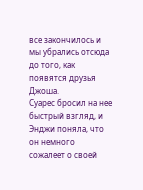все закончилось и мы убрались отсюда до того, как появятся друзья Джоша.
Суарес бросил на нее быстрый взгляд, и Энджи поняла, что он немного сожалеет о своей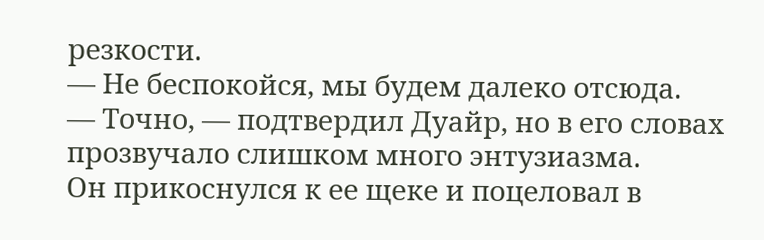резкости.
— Не беспокойся, мы будем далеко отсюда.
— Точно, — подтвердил Дуайр, но в его словах прозвучало слишком много энтузиазма.
Он прикоснулся к ее щеке и поцеловал в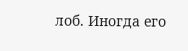лоб. Иногда его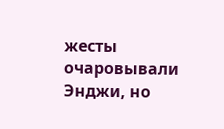жесты очаровывали Энджи, но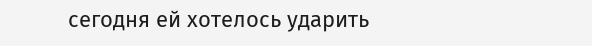сегодня ей хотелось ударить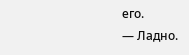его.
— Ладно.